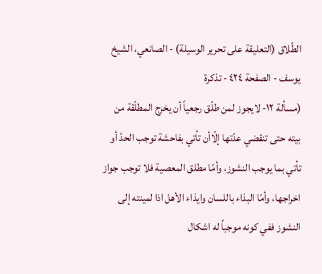الطّلاق (التعليقة على تحرير الوسيلة) - الصانعي، الشيخ يوسف - الصفحة ٤٢٤ - تذكرة
(مسألة ١٢- لايجوز لمن طلّق رجعياً أن يخرج المطلّقة من بيته حتى تنقضي عدّتها إلّاأن تأتي بفاحشة توجب الحدّ أو تأتي بما يوجب النشوز، وأمّا مطلق المعصية فلا توجب جواز اخراجها، وأمّا البذاء باللسان وايذاء الأهل اذا لمينته إلى النشوز ففي كونه موجباً له اشكال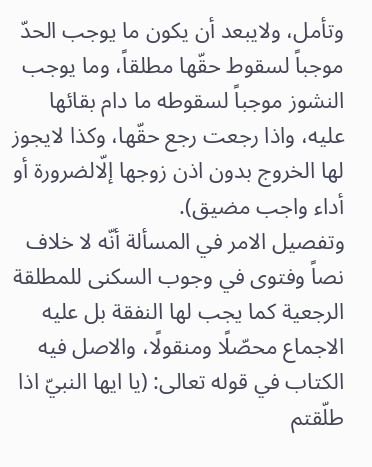وتأمل، ولايبعد أن يكون ما يوجب الحدّ موجباً لسقوط حقّها مطلقاً، وما يوجب النشوز موجباً لسقوطه ما دام بقائها عليه، واذا رجعت رجع حقّها، وكذا لايجوز لها الخروج بدون اذن زوجها إلّالضرورة أو أداء واجب مضيق).
وتفصيل الامر في المسألة أنّه لا خلاف نصاً وفتوى في وجوب السكنى للمطلقة الرجعية كما يجب لها النفقة بل عليه الاجماع محصّلًا ومنقولًا، والاصل فيه الكتاب في قوله تعالى: (يا ايها النبيّ اذا طلّقتم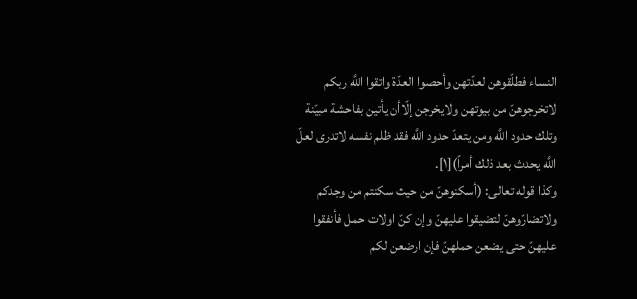النساء فطلّقوهن لعدّتهن وأحصوا العدّة واتقوا اللَّه ربكم لاتخرجوهنّ من بيوتهن ولايخرجن إلّاأن يأتين بفاحشة مبيّنة وتلك حدود اللَّه ومن يتعدّ حدود اللَّه فقد ظلم نفسه لاتدرى لعلّ اللَّه يحدث بعد ذلك أمراً)[١].
وكذا قوله تعالى: (أسكنوهنّ من حيث سكنتم من وجدكم ولاتضارّوهنّ لتضيقوا عليهنّ وإن كنّ اولات حمل فأنفقوا عليهنّ حتى يضعن حملهنّ فإن ارضعن لكم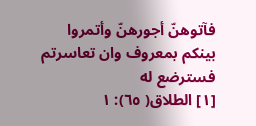فآتوهنّ أجورهنّ وأتمروا بينكم بمعروف وان تعاسرتم فسترضع له
[١] الطلاق( ٦٥): ١